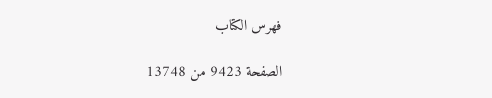فهرس الكتاب

الصفحة 9423 من 13748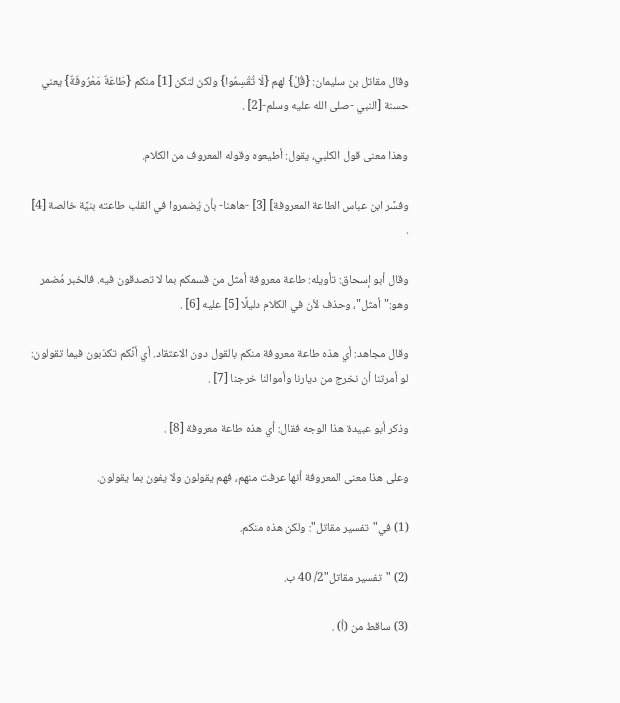وقال مقاتل بن سليمان: {قُلْ} لهم {لَا تُقْسِمُوا} ولكن لتكن [1] منكم {طَاعَةٌ مَعْرُوفَةٌ} يعني حسنة [النبي -صلى الله عليه وسلم-[2] .

وهذا معنى قول الكلبي، يقول: أطيعوه وقوله المعروف من الكلام.

وفسَّر ابن عباس الطاعة المعروفة] [3] -هاهنا- بأن يُضمروا في القلب طاعته بنيَّة خالصة [4] .

وقال أبو إسحاق: تأويله: طاعة معروفة أمثل من قسمكم بما لا تصدقون فيه. فالخبر مُضمر وهو:"أمثل"، وحذف لأن في الكلام دليلًا [5] عليه [6] .

وقال مجاهد: أي هذه طاعة معروفة منكم بالقول دون الاعتقاد. أي أنَّكم تكذبون فيما تقولون: لو أمرتنا أن نخرج من ديارنا وأموالنا خرجنا [7] .

وذكر أبو عبيدة هذا الوجه فقال: أي هذه طاعة معروفة [8] .

وعلى هذا معنى المعروفة أنها عرفت منهم، فهم يقولون ولا يفون بما يقولون.

(1) في"تفسير مقاتل": ولكن هذه منكم.

(2) "تفسير مقاتل"2/ 40 ب.

(3) ساقط من (أ) .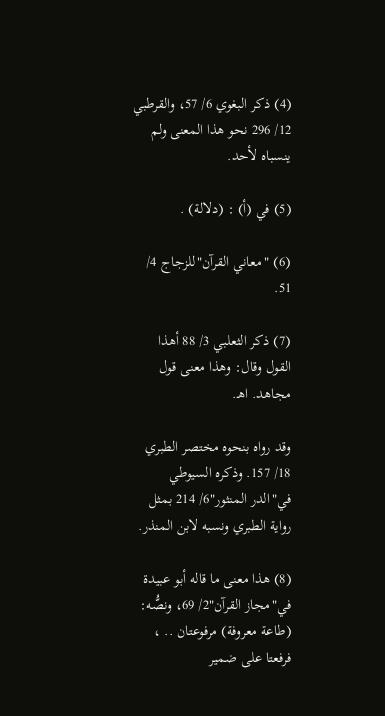(4) ذكر البغوي 6/ 57، والقرطبي 12/ 296 نحو هذا المعنى ولم ينسباه لأحد.

(5) في (أ) : (دلالة) .

(6) "معاني القرآن"للزجاج 4/ 51.

(7) ذكر الثعلبي 3/ 88 أهذا القول وقال: وهذا معنى قول مجاهد. اهـ.

وقد رواه بنحوه مختصر الطبري 18/ 157. وذكره السيوطي في"الدر المنثور"6/ 214 بمثل رواية الطبري ونسبه لابن المنذر.

(8) هذا معنى ما قاله أبو عبيدة في"مجاز القرآن"2/ 69، ونصُّه: (طاعة معروفة) مرفوعتان .. ، فرفعتا على ضمير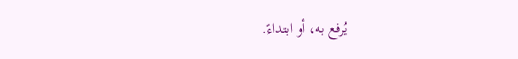يُرفع به، أو ابتداءً.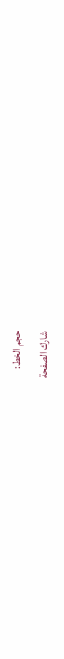حجم الخط:
شارك الصفحة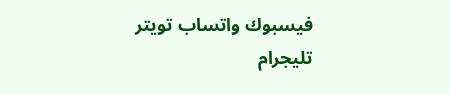فيسبوك واتساب تويتر تليجرام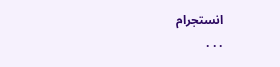انستجرام
. . .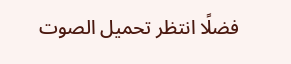فضلًا انتظر تحميل الصوت